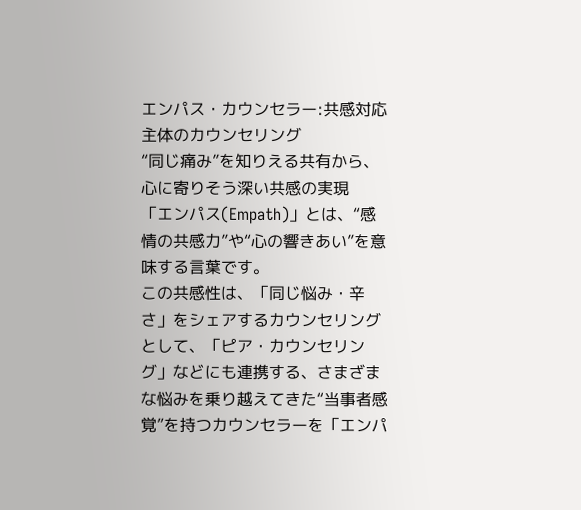エンパス・カウンセラー:共感対応主体のカウンセリング
“同じ痛み”を知りえる共有から、心に寄りそう深い共感の実現
「エンパス(Empath)」とは、“感情の共感力”や“心の響きあい”を意味する言葉です。
この共感性は、「同じ悩み・辛さ」をシェアするカウンセリングとして、「ピア・カウンセリング」などにも連携する、さまざまな悩みを乗り越えてきた“当事者感覚”を持つカウンセラーを「エンパ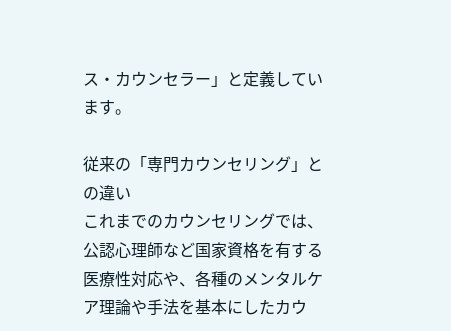ス・カウンセラー」と定義しています。

従来の「専門カウンセリング」との違い
これまでのカウンセリングでは、公認心理師など国家資格を有する医療性対応や、各種のメンタルケア理論や手法を基本にしたカウ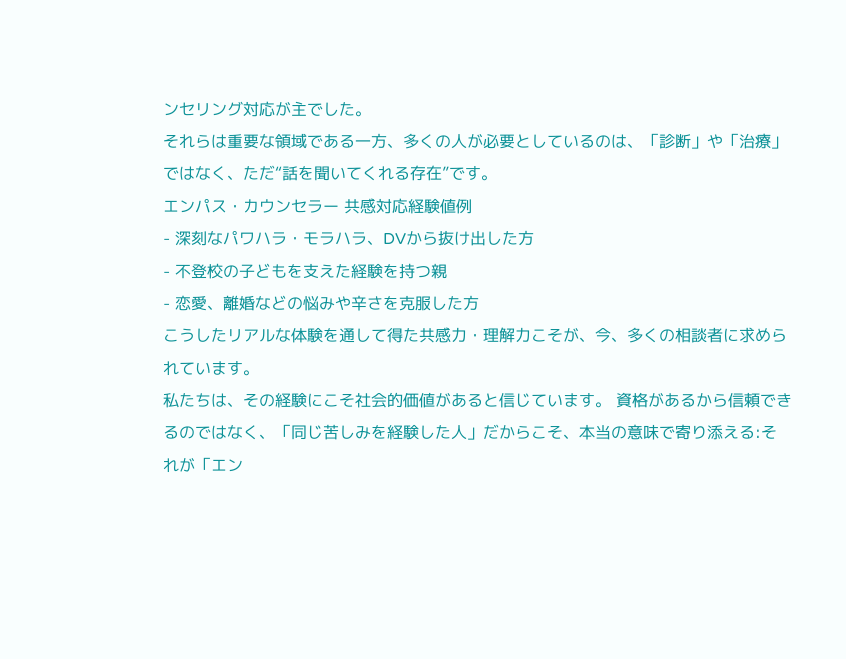ンセリング対応が主でした。
それらは重要な領域である一方、多くの人が必要としているのは、「診断」や「治療」ではなく、ただ“話を聞いてくれる存在”です。
エンパス・カウンセラー 共感対応経験値例
- 深刻なパワハラ・モラハラ、DVから抜け出した方
- 不登校の子どもを支えた経験を持つ親
- 恋愛、離婚などの悩みや辛さを克服した方
こうしたリアルな体験を通して得た共感力・理解力こそが、今、多くの相談者に求められています。
私たちは、その経験にこそ社会的価値があると信じています。 資格があるから信頼できるのではなく、「同じ苦しみを経験した人」だからこそ、本当の意味で寄り添える:それが「エン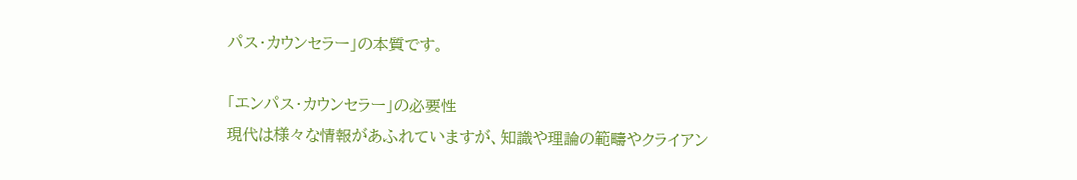パス・カウンセラー」の本質です。

「エンパス・カウンセラー」の必要性
現代は様々な情報があふれていますが、知識や理論の範疇やクライアン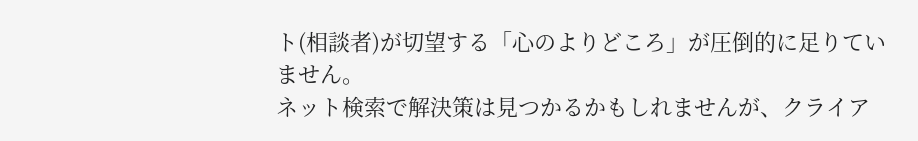ト(相談者)が切望する「心のよりどころ」が圧倒的に足りていません。
ネット検索で解決策は見つかるかもしれませんが、クライア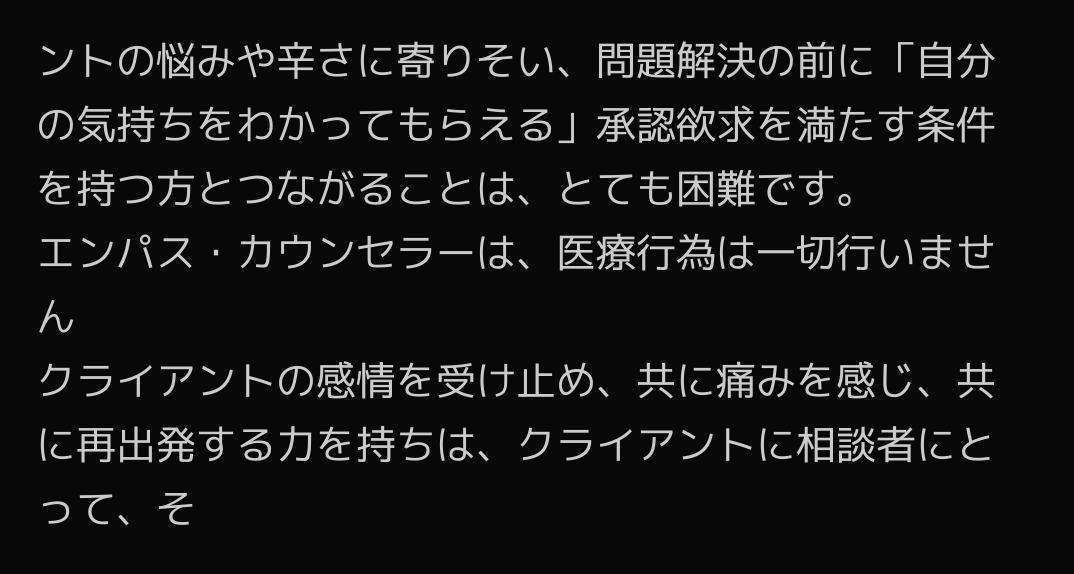ントの悩みや辛さに寄りそい、問題解決の前に「自分の気持ちをわかってもらえる」承認欲求を満たす条件を持つ方とつながることは、とても困難です。
エンパス・カウンセラーは、医療行為は一切行いません
クライアントの感情を受け止め、共に痛みを感じ、共に再出発する力を持ちは、クライアントに相談者にとって、そ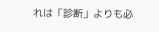れは「診断」よりも必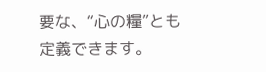要な、“心の糧”とも定義できます。